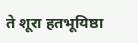ते शूरा हतभूयिष्ठा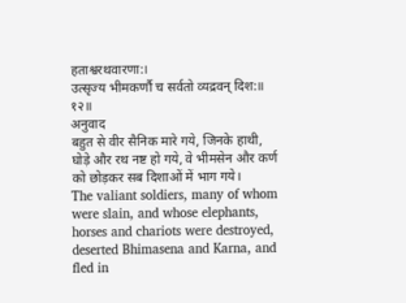हताश्वरथवारणा:।
उत्सृज्य भीमकर्णौ च सर्वतो व्यद्रवन् दिश:॥ १२॥
अनुवाद
बहुत से वीर सैनिक मारे गये, जिनके हाथी, घोड़े और रथ नष्ट हो गये, वे भीमसेन और कर्ण को छोड़कर सब दिशाओं में भाग गये।
The valiant soldiers, many of whom were slain, and whose elephants, horses and chariots were destroyed, deserted Bhimasena and Karna, and fled in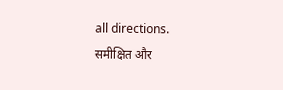all directions.
समीक्षित और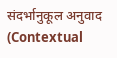संदर्भानुकूल अनुवाद (Contextual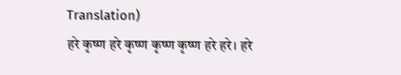Translation)
हरे कृष्ण हरे कृष्ण कृष्ण कृष्ण हरे हरे। हरे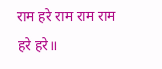राम हरे राम राम राम हरे हरे॥